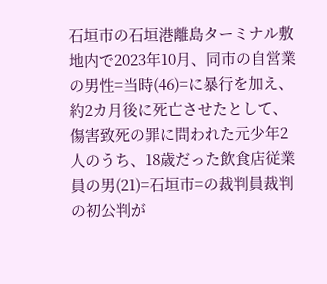石垣市の石垣港離島ターミナル敷地内で2023年10月、同市の自営業の男性=当時(46)=に暴行を加え、約2カ月後に死亡させたとして、傷害致死の罪に問われた元少年2人のうち、18歳だった飲食店従業員の男(21)=石垣市=の裁判員裁判の初公判が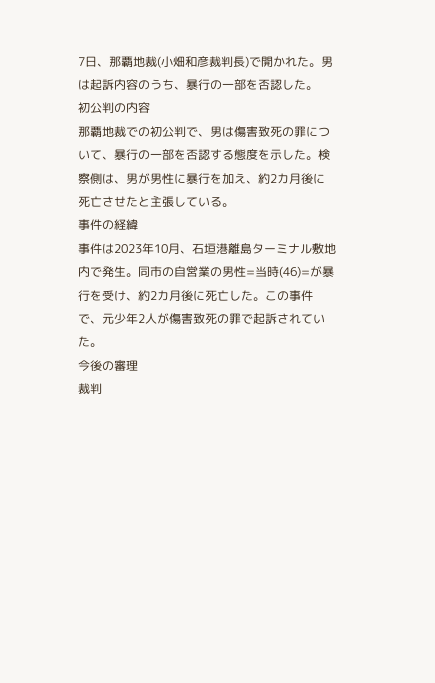7日、那覇地裁(小畑和彦裁判長)で開かれた。男は起訴内容のうち、暴行の一部を否認した。
初公判の内容
那覇地裁での初公判で、男は傷害致死の罪について、暴行の一部を否認する態度を示した。検察側は、男が男性に暴行を加え、約2カ月後に死亡させたと主張している。
事件の経緯
事件は2023年10月、石垣港離島ターミナル敷地内で発生。同市の自営業の男性=当時(46)=が暴行を受け、約2カ月後に死亡した。この事件で、元少年2人が傷害致死の罪で起訴されていた。
今後の審理
裁判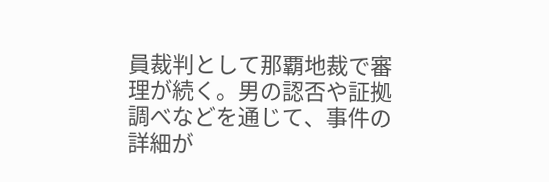員裁判として那覇地裁で審理が続く。男の認否や証拠調べなどを通じて、事件の詳細が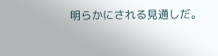明らかにされる見通しだ。